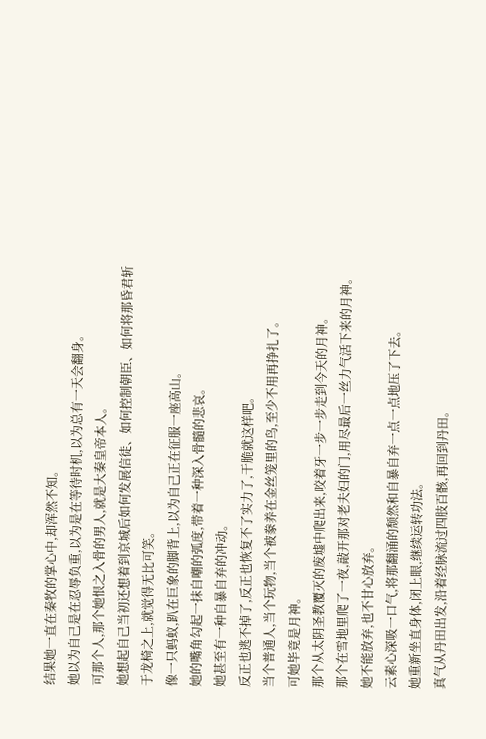结果她一直在秦牧的掌心中,却浑然不知。
她以为自己是在忍辱负重,以为是在等待时机,以为总有一天会翻身。
可那个人,那个她恨之入骨的男人,就是大秦皇帝本人。
她想起自己当初还想着到京城后如何发展信徒、如何控制朝臣、如何将那昏君斩于龙椅之上,就觉得无比可笑。
像一只蚂蚁,趴在巨象的脚背上,以为自己正在征服一座高山。
她的嘴角勾起一抹自嘲的弧度,带着一种深入骨髓的悲哀。
她甚至有一种自暴自弃的冲动。
反正也逃不掉了,反正也恢复不了实力了,干脆就这样吧。
当个普通人,当个玩物,当个被豢养在金丝笼里的鸟,至少不用再挣扎了。
可她毕竟是月神。
那个从太阴圣教覆灭的废墟中爬出来,咬着牙一步一步走到今天的月神。
那个在雪地里爬了一夜,敲开那对老夫妇的门,用尽最后一丝力气活下来的月神。
她不能放弃,也不甘心放弃。
云素心深吸一口气,将那翻涌的颓然和自暴自弃一点一点地压了下去。
她重新坐直身体,闭上眼,继续运转功法。
真气从丹田出发,沿着经脉流过四肢百骸,再回到丹田。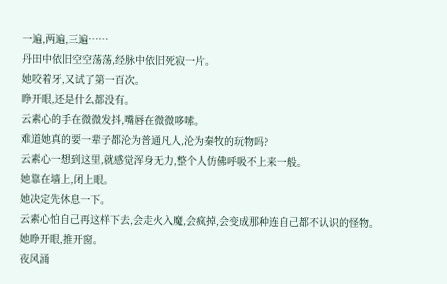一遍,两遍,三遍……
丹田中依旧空空荡荡,经脉中依旧死寂一片。
她咬着牙,又试了第一百次。
睁开眼,还是什么都没有。
云素心的手在微微发抖,嘴唇在微微哆嗦。
难道她真的要一辈子都沦为普通凡人,沦为秦牧的玩物吗?
云素心一想到这里,就感觉浑身无力,整个人仿佛呼吸不上来一般。
她靠在墙上,闭上眼。
她决定先休息一下。
云素心怕自己再这样下去,会走火入魔,会疯掉,会变成那种连自己都不认识的怪物。
她睁开眼,推开窗。
夜风涌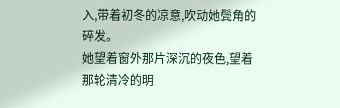入,带着初冬的凉意,吹动她鬓角的碎发。
她望着窗外那片深沉的夜色,望着那轮清冷的明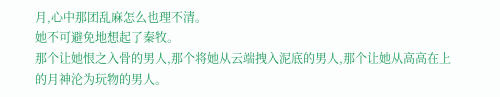月,心中那团乱麻怎么也理不清。
她不可避免地想起了秦牧。
那个让她恨之入骨的男人,那个将她从云端拽入泥底的男人,那个让她从高高在上的月神沦为玩物的男人。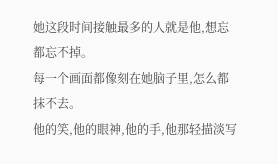她这段时间接触最多的人就是他,想忘都忘不掉。
每一个画面都像刻在她脑子里,怎么都抹不去。
他的笑,他的眼神,他的手,他那轻描淡写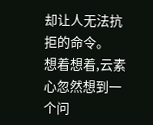却让人无法抗拒的命令。
想着想着,云素心忽然想到一个问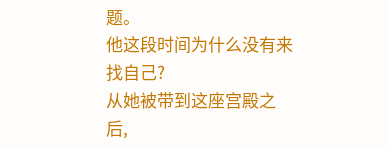题。
他这段时间为什么没有来找自己?
从她被带到这座宫殿之后,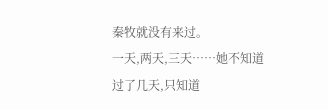秦牧就没有来过。
一天,两天,三天……她不知道过了几天,只知道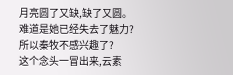月亮圆了又缺,缺了又圆。
难道是她已经失去了魅力?所以秦牧不感兴趣了?
这个念头一冒出来,云素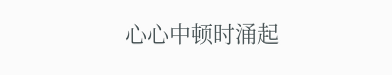心心中顿时涌起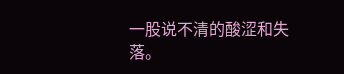一股说不清的酸涩和失落。